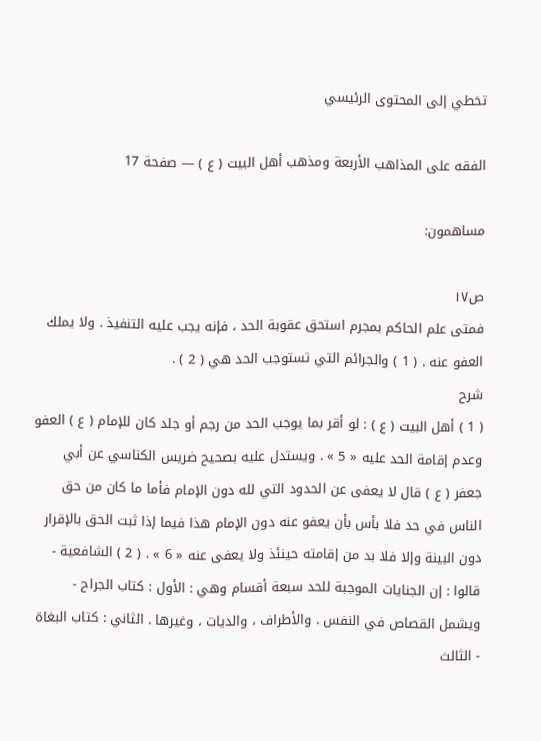تخطي إلى المحتوى الرئيسي

الفقه على المذاهب الأربعة ومذهب أهل البيت ( ع ) — صفحة 17

مساهمون:

ص١٧
فمتى علم الحاكم بمجرم استحق عقوبة الحد ، فإنه يجب عليه التنفيذ . ولا يملك العفو عنه . ( 1 ) والجرائم التي تستوجب الحد هي ( 2 ) .
شرح
( 1 ) أهل البيت ( ع ) : لو أقر بما يوجب الحد من رجم أو جلد كان للإمام ( ع ) العفو وعدم إقامة الحد عليه « 5 » . ويستدل عليه بصحيح ضريس الكناسي عن أبي جعفر ( ع ) قال لا يعفى عن الحدود التي لله دون الإمام فأما ما كان من حق الناس في حد فلا بأس بأن يعفو عنه دون الإمام هذا فيما إذا ثبت الحق بالإقرار دون البينة وإلا فلا بد من إقامته حينئذ ولا يعفى عنه « 6 » . ( 2 ) الشافعية - قالوا : إن الجنايات الموجبة للحد سبعة أقسام وهي : الأول : كتاب الجراح - ويشمل القصاص في النفس . والأطراف ، والديات ، وغيرها . الثاني : كتاب البغاة - الثالث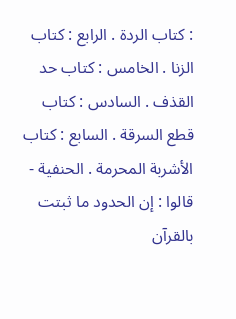: كتاب الردة . الرابع : كتاب الزنا . الخامس : كتاب حد القذف . السادس : كتاب قطع السرقة . السابع : كتاب الأشربة المحرمة . الحنفية - قالوا : إن الحدود ما ثبتت بالقرآن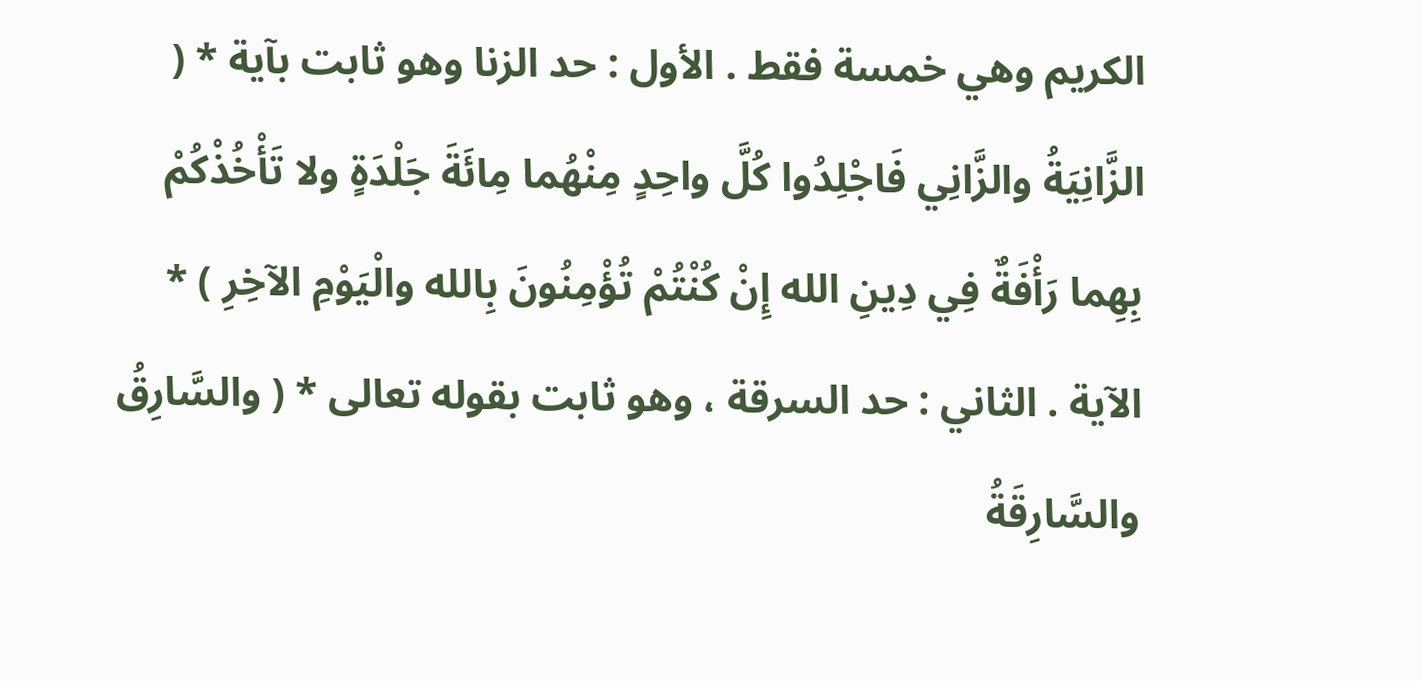الكريم وهي خمسة فقط . الأول : حد الزنا وهو ثابت بآية * ( الزَّانِيَةُ والزَّانِي فَاجْلِدُوا كُلَّ واحِدٍ مِنْهُما مِائَةَ جَلْدَةٍ ولا تَأْخُذْكُمْ بِهِما رَأْفَةٌ فِي دِينِ الله إِنْ كُنْتُمْ تُؤْمِنُونَ بِالله والْيَوْمِ الآخِرِ ) * الآية . الثاني : حد السرقة ، وهو ثابت بقوله تعالى * ( والسَّارِقُ والسَّارِقَةُ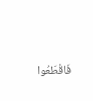فَاقْطَعُوا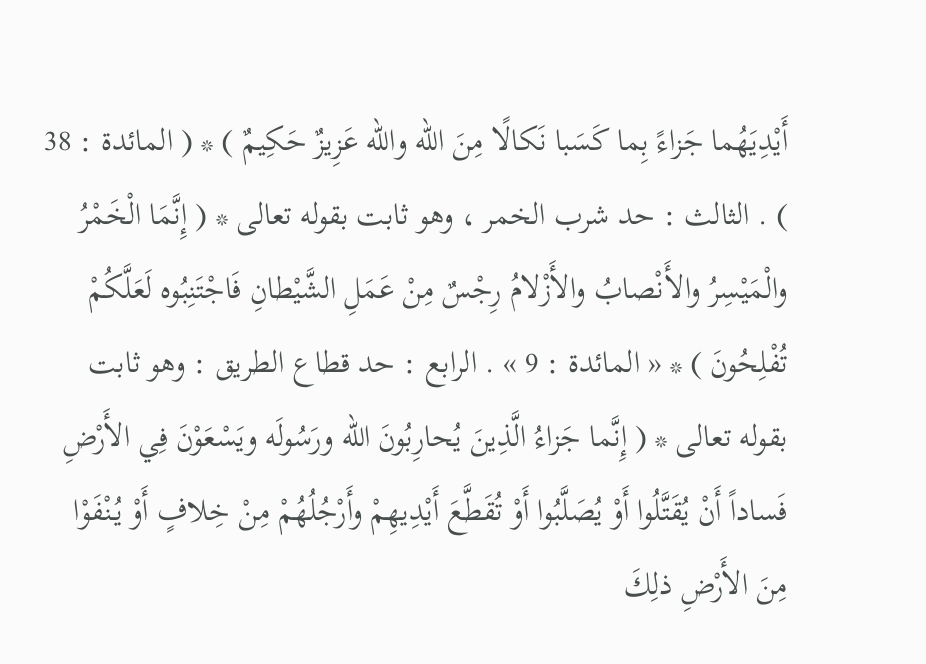أَيْدِيَهُما جَزاءً بِما كَسَبا نَكالًا مِنَ الله والله عَزِيزٌ حَكِيمٌ ) * ( المائدة : 38 ) . الثالث : حد شرب الخمر ، وهو ثابت بقوله تعالى * ( إِنَّمَا الْخَمْرُ والْمَيْسِرُ والأَنْصابُ والأَزْلامُ رِجْسٌ مِنْ عَمَلِ الشَّيْطانِ فَاجْتَنِبُوه لَعَلَّكُمْ تُفْلِحُونَ ) * « المائدة : 9 » . الرابع : حد قطاع الطريق : وهو ثابت بقوله تعالى * ( إِنَّما جَزاءُ الَّذِينَ يُحارِبُونَ الله ورَسُولَه ويَسْعَوْنَ فِي الأَرْضِ فَساداً أَنْ يُقَتَّلُوا أَوْ يُصَلَّبُوا أَوْ تُقَطَّعَ أَيْدِيهِمْ وأَرْجُلُهُمْ مِنْ خِلافٍ أَوْ يُنْفَوْا مِنَ الأَرْضِ ذلِكَ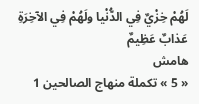لَهُمْ خِزْيٌ فِي الدُّنْيا ولَهُمْ فِي الآخِرَةِ عَذابٌ عَظِيمٌ
هامش
« 5 » تكملة منهاج الصالحين 1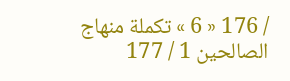/ 176 « 6 » تكملة منهاج الصالحين 1 / 177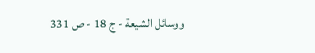ووسائل الشيعة - ج 18 - ص 331